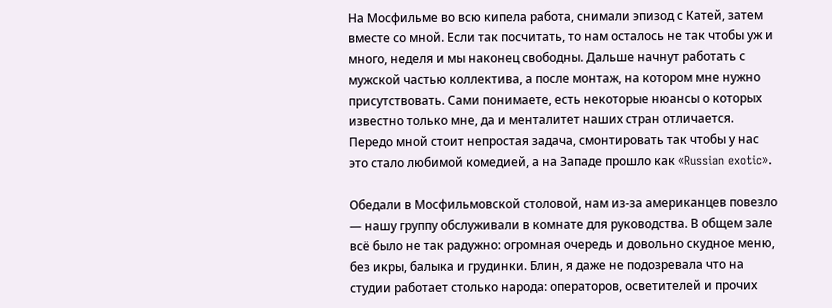На Мосфильме во всю кипела работа, снимали эпизод с Катей, затем вместе со мной. Если так посчитать, то нам осталось не так чтобы уж и много, неделя и мы наконец свободны. Дальше начнут работать с мужской частью коллектива, а после монтаж, на котором мне нужно присутствовать. Сами понимаете, есть некоторые нюансы о которых известно только мне, да и менталитет наших стран отличается. Передо мной стоит непростая задача, смонтировать так чтобы у нас это стало любимой комедией, а на Западе прошло как «Russian exotic».

Обедали в Мосфильмовской столовой, нам из-за американцев повезло — нашу группу обслуживали в комнате для руководства. В общем зале всё было не так радужно: огромная очередь и довольно скудное меню, без икры, балыка и грудинки. Блин, я даже не подозревала что на студии работает столько народа: операторов, осветителей и прочих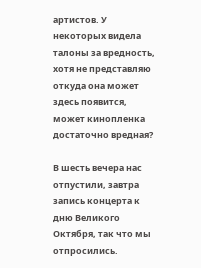артистов. У некоторых видела талоны за вредность, хотя не представляю откуда она может здесь появится, может кинопленка достаточно вредная?

В шесть вечера нас отпустили, завтра запись концерта к дню Великого Октября, так что мы отпросились.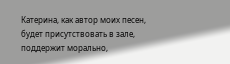Катерина, как автор моих песен, будет присутствовать в зале, поддержит морально,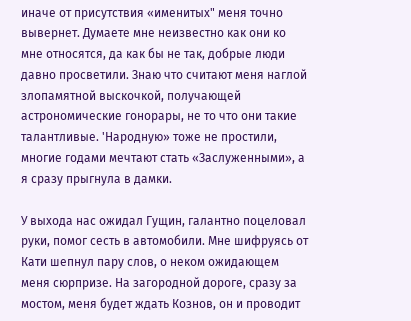иначе от присутствия «именитых" меня точно вывернет. Думаете мне неизвестно как они ко мне относятся, да как бы не так, добрые люди давно просветили. Знаю что считают меня наглой злопамятной выскочкой, получающей астрономические гонорары, не то что они такие талантливые. 'Народную» тоже не простили, многие годами мечтают стать «Заслуженными», а я сразу прыгнула в дамки.

У выхода нас ожидал Гущин, галантно поцеловал руки, помог сесть в автомобили. Мне шифруясь от Кати шепнул пару слов, о неком ожидающем меня сюрпризе. На загородной дороге, сразу за мостом, меня будет ждать Кознов, он и проводит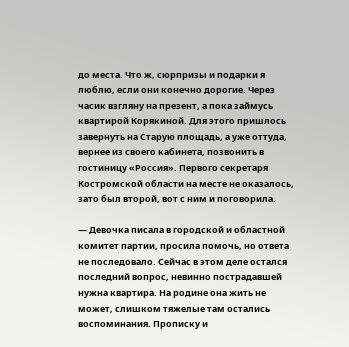до места. Что ж, сюрпризы и подарки я люблю, если они конечно дорогие. Через часик взгляну на презент, а пока займусь квартирой Корякиной. Для этого пришлось завернуть на Старую площадь, а уже оттуда, вернее из своего кабинета, позвонить в гостиницу «Россия». Первого секретаря Костромской области на месте не оказалось, зато был второй, вот с ним и поговорила.

— Девочка писала в городской и областной комитет партии, просила помочь, но ответа не последовало. Сейчас в этом деле остался последний вопрос, невинно пострадавшей нужна квартира. На родине она жить не может, слишком тяжелые там остались воспоминания. Прописку и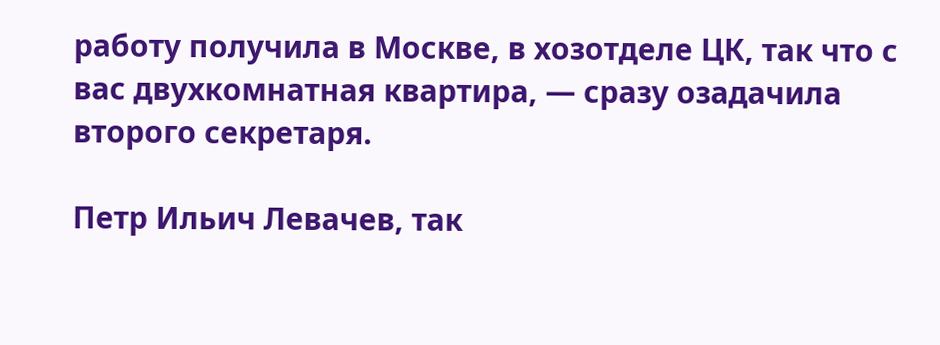работу получила в Москве, в хозотделе ЦК, так что с вас двухкомнатная квартира, — сразу озадачила второго секретаря.

Петр Ильич Левачев, так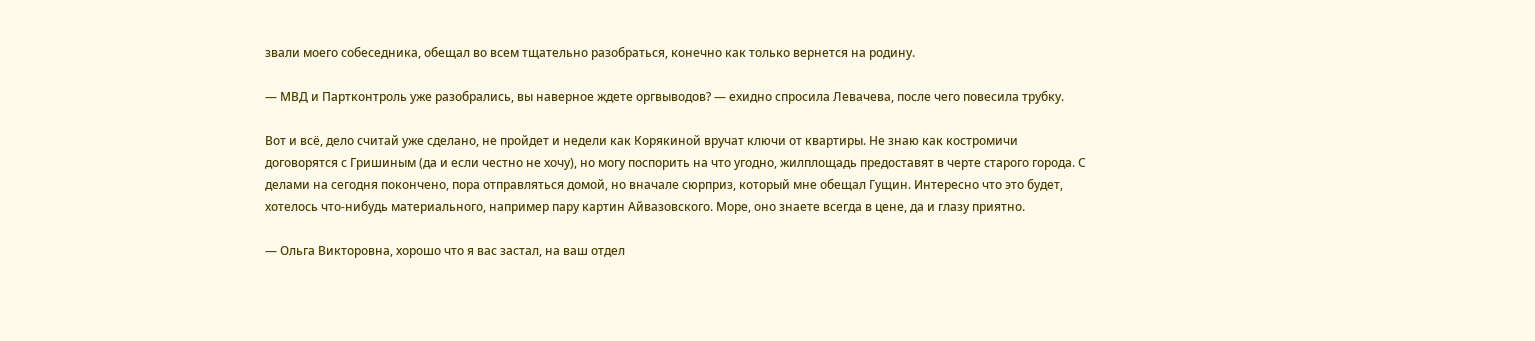звали моего собеседника, обещал во всем тщательно разобраться, конечно как только вернется на родину.

— МВД и Партконтроль уже разобрались, вы наверное ждете оргвыводов? — ехидно спросила Левачева, после чего повесила трубку.

Вот и всё, дело считай уже сделано, не пройдет и недели как Корякиной вручат ключи от квартиры. Не знаю как костромичи договорятся с Гришиным (да и если честно не хочу), но могу поспорить на что угодно, жилплощадь предоставят в черте старого города. С делами на сегодня покончено, пора отправляться домой, но вначале сюрприз, который мне обещал Гущин. Интересно что это будет, хотелось что-нибудь материального, например пару картин Айвазовского. Море, оно знаете всегда в цене, да и глазу приятно.

— Ольга Викторовна, хорошо что я вас застал, на ваш отдел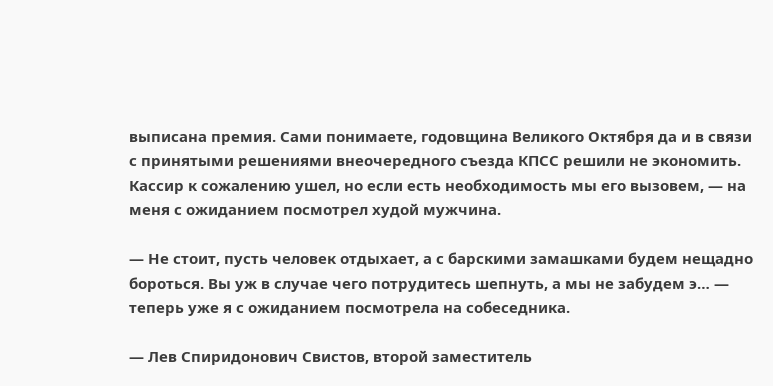выписана премия. Сами понимаете, годовщина Великого Октября да и в связи с принятыми решениями внеочередного съезда КПСС решили не экономить. Кассир к сожалению ушел, но если есть необходимость мы его вызовем, — на меня с ожиданием посмотрел худой мужчина.

— Не стоит, пусть человек отдыхает, а с барскими замашками будем нещадно бороться. Вы уж в случае чего потрудитесь шепнуть, а мы не забудем э… — теперь уже я с ожиданием посмотрела на собеседника.

— Лев Спиридонович Свистов, второй заместитель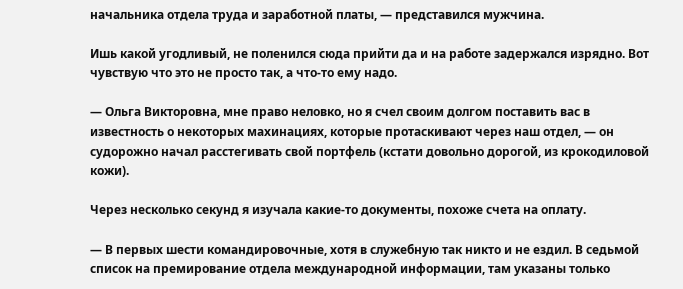начальника отдела труда и заработной платы, — представился мужчина.

Ишь какой угодливый, не поленился сюда прийти да и на работе задержался изрядно. Вот чувствую что это не просто так, а что-то ему надо.

— Ольга Викторовна, мне право неловко, но я счел своим долгом поставить вас в известность о некоторых махинациях, которые протаскивают через наш отдел, — он судорожно начал расстегивать свой портфель (кстати довольно дорогой, из крокодиловой кожи).

Через несколько секунд я изучала какие-то документы, похоже счета на оплату.

— В первых шести командировочные, хотя в служебную так никто и не ездил. В седьмой список на премирование отдела международной информации, там указаны только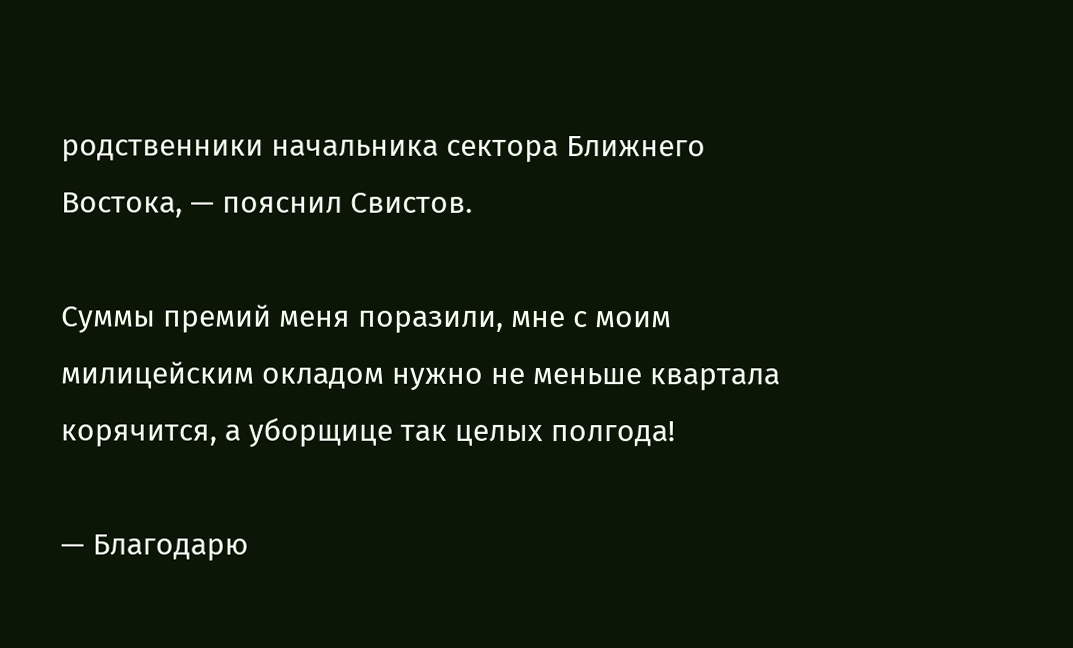родственники начальника сектора Ближнего Востока, — пояснил Свистов.

Суммы премий меня поразили, мне с моим милицейским окладом нужно не меньше квартала корячится, а уборщице так целых полгода!

— Благодарю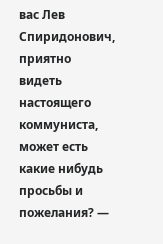вас Лев Спиридонович, приятно видеть настоящего коммуниста, может есть какие нибудь просьбы и пожелания? —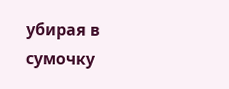убирая в сумочку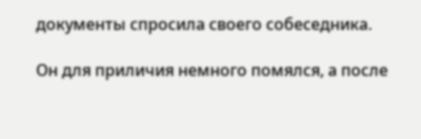документы спросила своего собеседника.

Он для приличия немного помялся, а после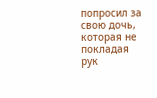попросил за свою дочь, которая не покладая рук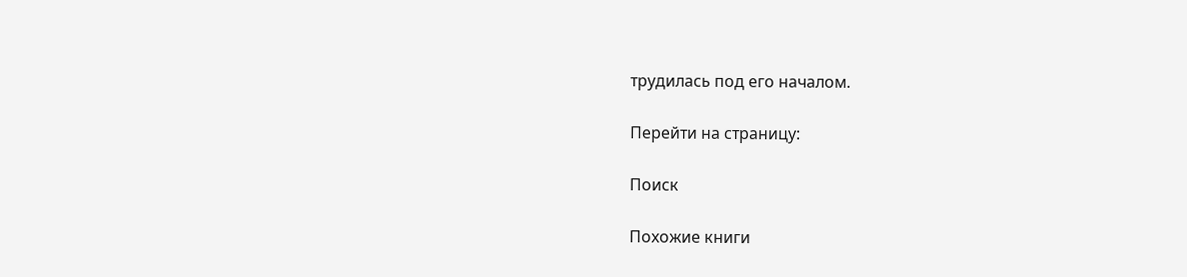трудилась под его началом.

Перейти на страницу:

Поиск

Похожие книги